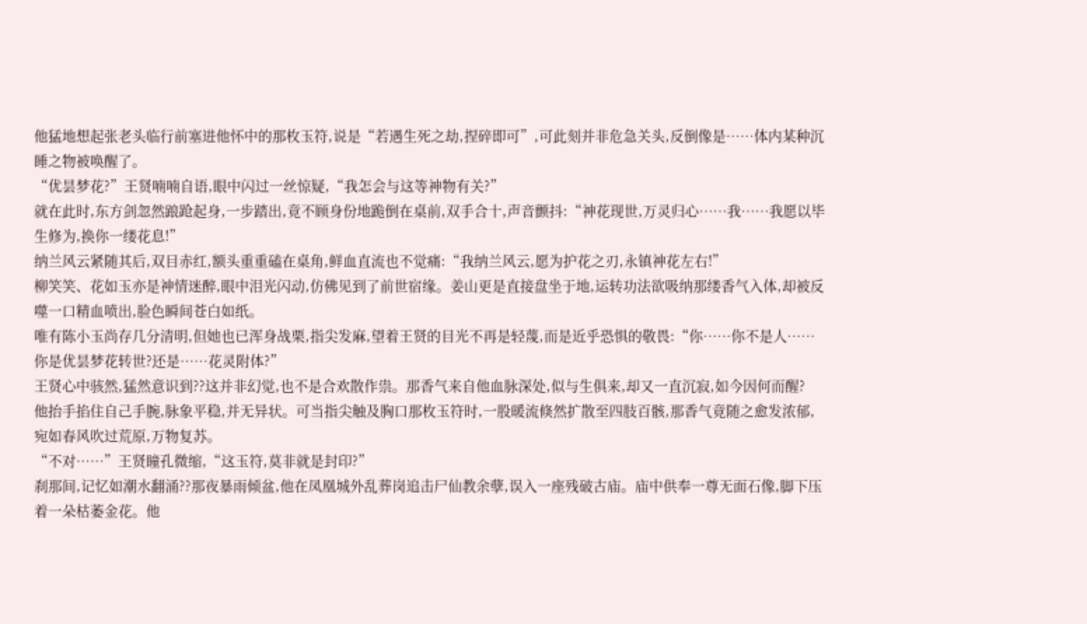他猛地想起张老头临行前塞进他怀中的那枚玉符,说是“若遇生死之劫,捏碎即可”,可此刻并非危急关头,反倒像是……体内某种沉睡之物被唤醒了。
“优昙梦花?”王贤喃喃自语,眼中闪过一丝惊疑,“我怎会与这等神物有关?”
就在此时,东方剑忽然踉跄起身,一步踏出,竟不顾身份地跪倒在桌前,双手合十,声音颤抖:“神花现世,万灵归心……我……我愿以毕生修为,换你一缕花息!”
纳兰风云紧随其后,双目赤红,额头重重磕在桌角,鲜血直流也不觉痛:“我纳兰风云,愿为护花之刃,永镇神花左右!”
柳笑笑、花如玉亦是神情迷醉,眼中泪光闪动,仿佛见到了前世宿缘。姜山更是直接盘坐于地,运转功法欲吸纳那缕香气入体,却被反噬一口精血喷出,脸色瞬间苍白如纸。
唯有陈小玉尚存几分清明,但她也已浑身战栗,指尖发麻,望着王贤的目光不再是轻蔑,而是近乎恐惧的敬畏:“你……你不是人……你是优昙梦花转世?还是……花灵附体?”
王贤心中骇然,猛然意识到??这并非幻觉,也不是合欢散作祟。那香气来自他血脉深处,似与生俱来,却又一直沉寂,如今因何而醒?
他抬手掐住自己手腕,脉象平稳,并无异状。可当指尖触及胸口那枚玉符时,一股暖流倏然扩散至四肢百骸,那香气竟随之愈发浓郁,宛如春风吹过荒原,万物复苏。
“不对……”王贤瞳孔微缩,“这玉符,莫非就是封印?”
刹那间,记忆如潮水翻涌??那夜暴雨倾盆,他在凤凰城外乱葬岗追击尸仙教余孽,误入一座残破古庙。庙中供奉一尊无面石像,脚下压着一朵枯萎金花。他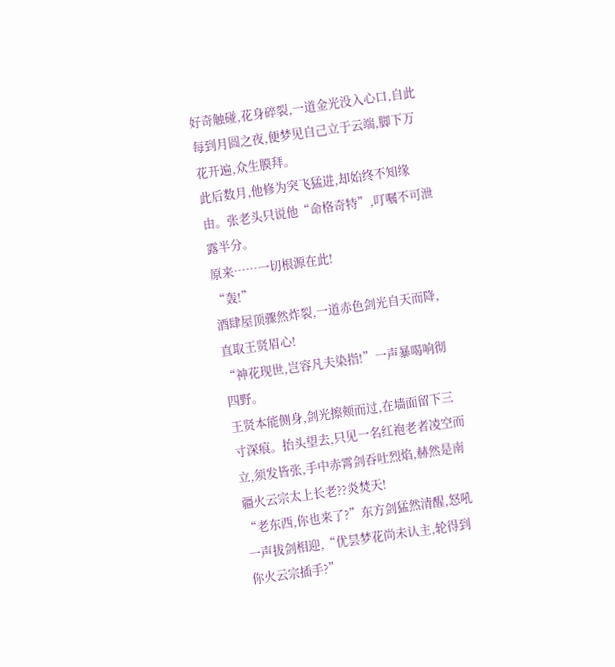好奇触碰,花身碎裂,一道金光没入心口,自此每到月圆之夜,便梦见自己立于云端,脚下万花开遍,众生膜拜。
此后数月,他修为突飞猛进,却始终不知缘由。张老头只说他“命格奇特”,叮嘱不可泄露半分。
原来……一切根源在此!
“轰!”
酒肆屋顶骤然炸裂,一道赤色剑光自天而降,直取王贤眉心!
“神花现世,岂容凡夫染指!”一声暴喝响彻四野。
王贤本能侧身,剑光擦颊而过,在墙面留下三寸深痕。抬头望去,只见一名红袍老者凌空而立,须发皆张,手中赤霄剑吞吐烈焰,赫然是南疆火云宗太上长老??炎焚天!
“老东西,你也来了?”东方剑猛然清醒,怒吼一声拔剑相迎,“优昙梦花尚未认主,轮得到你火云宗插手?”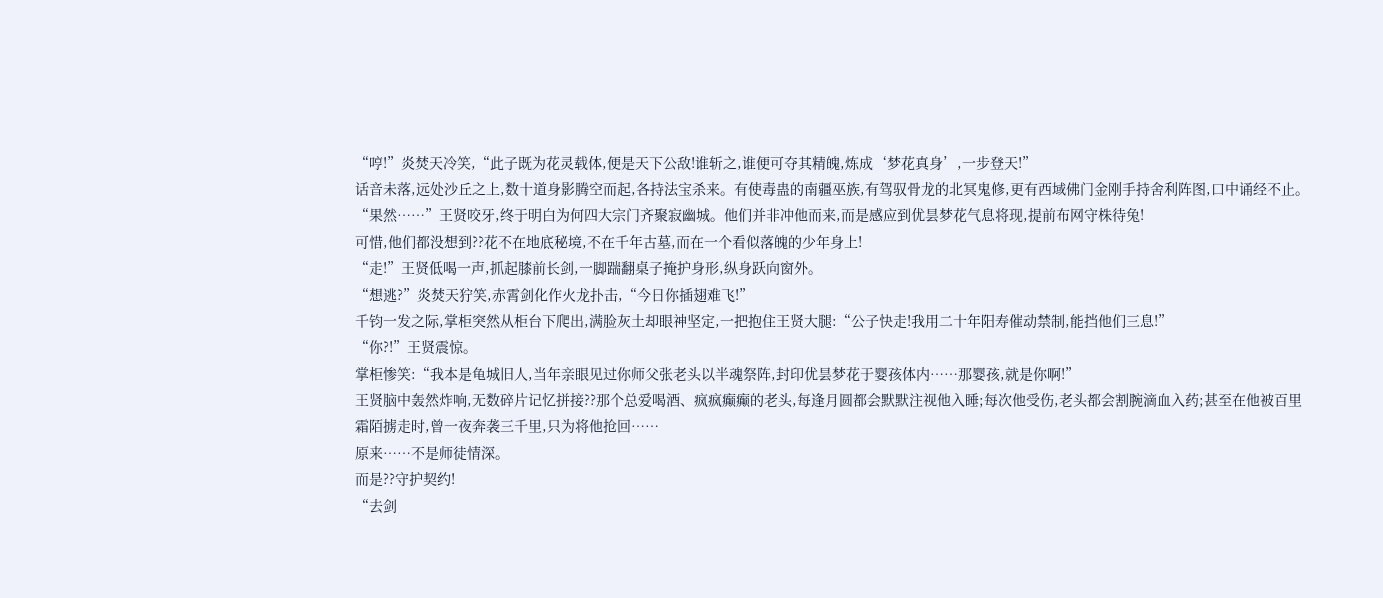“哼!”炎焚天冷笑,“此子既为花灵载体,便是天下公敌!谁斩之,谁便可夺其精魄,炼成‘梦花真身’,一步登天!”
话音未落,远处沙丘之上,数十道身影腾空而起,各持法宝杀来。有使毒蛊的南疆巫族,有驾驭骨龙的北冥鬼修,更有西域佛门金刚手持舍利阵图,口中诵经不止。
“果然……”王贤咬牙,终于明白为何四大宗门齐聚寂幽城。他们并非冲他而来,而是感应到优昙梦花气息将现,提前布网守株待兔!
可惜,他们都没想到??花不在地底秘境,不在千年古墓,而在一个看似落魄的少年身上!
“走!”王贤低喝一声,抓起膝前长剑,一脚踹翻桌子掩护身形,纵身跃向窗外。
“想逃?”炎焚天狞笑,赤霄剑化作火龙扑击,“今日你插翅难飞!”
千钧一发之际,掌柜突然从柜台下爬出,满脸灰土却眼神坚定,一把抱住王贤大腿:“公子快走!我用二十年阳寿催动禁制,能挡他们三息!”
“你?!”王贤震惊。
掌柜惨笑:“我本是龟城旧人,当年亲眼见过你师父张老头以半魂祭阵,封印优昙梦花于婴孩体内……那婴孩,就是你啊!”
王贤脑中轰然炸响,无数碎片记忆拼接??那个总爱喝酒、疯疯癫癫的老头,每逢月圆都会默默注视他入睡;每次他受伤,老头都会割腕滴血入药;甚至在他被百里霜陌掳走时,曾一夜奔袭三千里,只为将他抢回……
原来……不是师徒情深。
而是??守护契约!
“去剑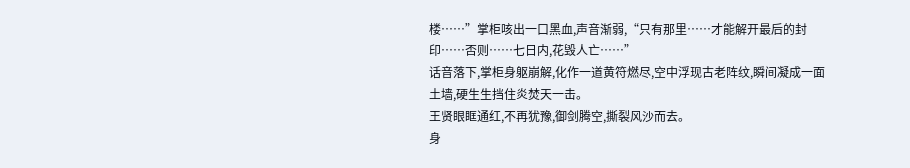楼……”掌柜咳出一口黑血,声音渐弱,“只有那里……才能解开最后的封印……否则……七日内,花毁人亡……”
话音落下,掌柜身躯崩解,化作一道黄符燃尽,空中浮现古老阵纹,瞬间凝成一面土墙,硬生生挡住炎焚天一击。
王贤眼眶通红,不再犹豫,御剑腾空,撕裂风沙而去。
身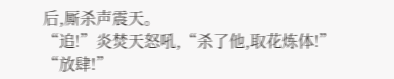后,厮杀声震天。
“追!”炎焚天怒吼,“杀了他,取花炼体!”
“放肆!”